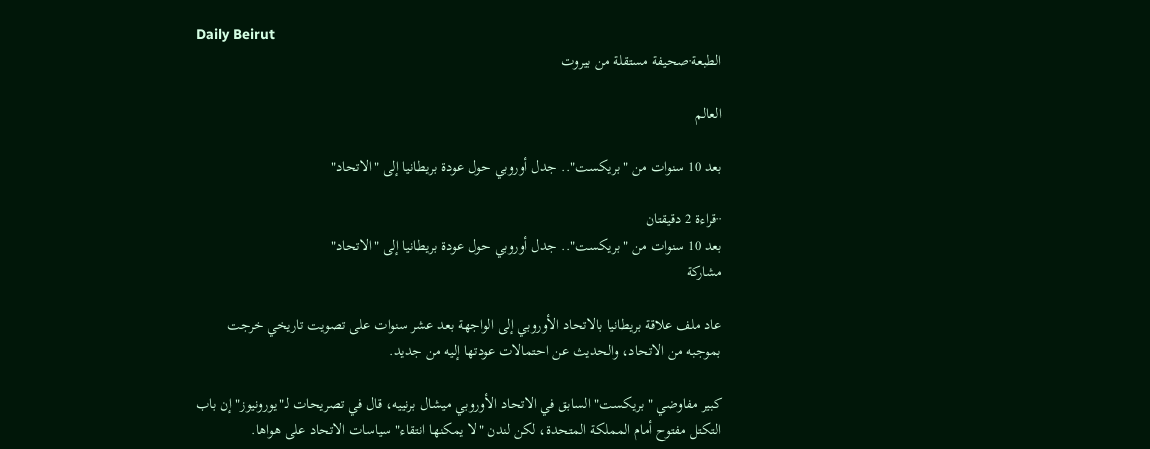Daily Beirut
الطبعة·صحيفة مستقلة من بيروت

العالم

بعد 10 سنوات من "بريكست".. جدل أوروبي حول عودة بريطانيا إلى "الاتحاد"

··قراءة 2 دقيقتان
بعد 10 سنوات من "بريكست".. جدل أوروبي حول عودة بريطانيا إلى "الاتحاد"
مشاركة

عاد ملف علاقة بريطانيا بالاتحاد الأوروبي إلى الواجهة بعد عشر سنوات على تصويت تاريخي خرجت بموجبه من الاتحاد، والحديث عن احتمالات عودتها إليه من جديد.

كبير مفاوضي "بريكست" السابق في الاتحاد الأوروبي ميشال برنييه، قال في تصريحات لـ"يورونيوز" إن باب التكتل مفتوح أمام المملكة المتحدة، لكن لندن "لا يمكنها انتقاء" سياسات الاتحاد على هواها.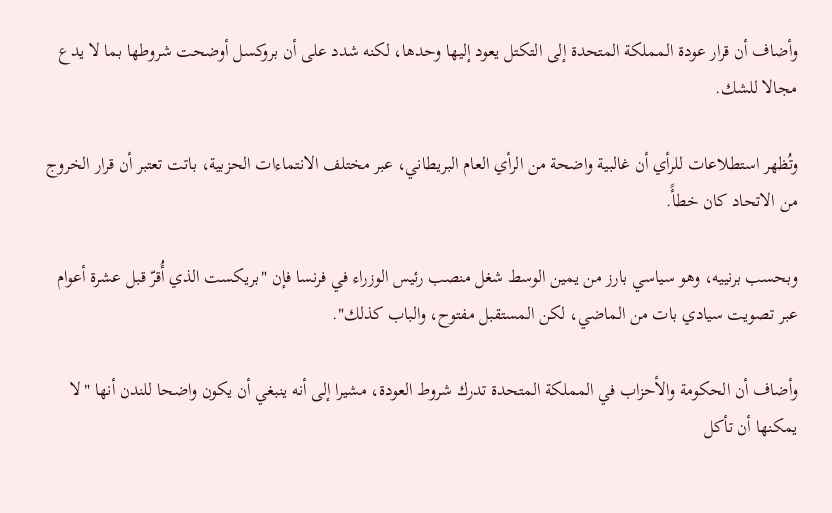وأضاف أن قرار عودة المملكة المتحدة إلى التكتل يعود إليها وحدها، لكنه شدد على أن بروكسل أوضحت شروطها بما لا يدع مجالا للشك.

وتُظهر استطلاعات للرأي أن غالبية واضحة من الرأي العام البريطاني، عبر مختلف الانتماءات الحزبية، باتت تعتبر أن قرار الخروج من الاتحاد كان خطأً.

وبحسب برنييه، وهو سياسي بارز من يمين الوسط شغل منصب رئيس الوزراء في فرنسا فإن "بريكست الذي أُقرّ قبل عشرة أعوام عبر تصويت سيادي بات من الماضي، لكن المستقبل مفتوح، والباب كذلك".

وأضاف أن الحكومة والأحزاب في المملكة المتحدة تدرك شروط العودة، مشيرا إلى أنه ينبغي أن يكون واضحا للندن أنها "لا يمكنها أن تأكل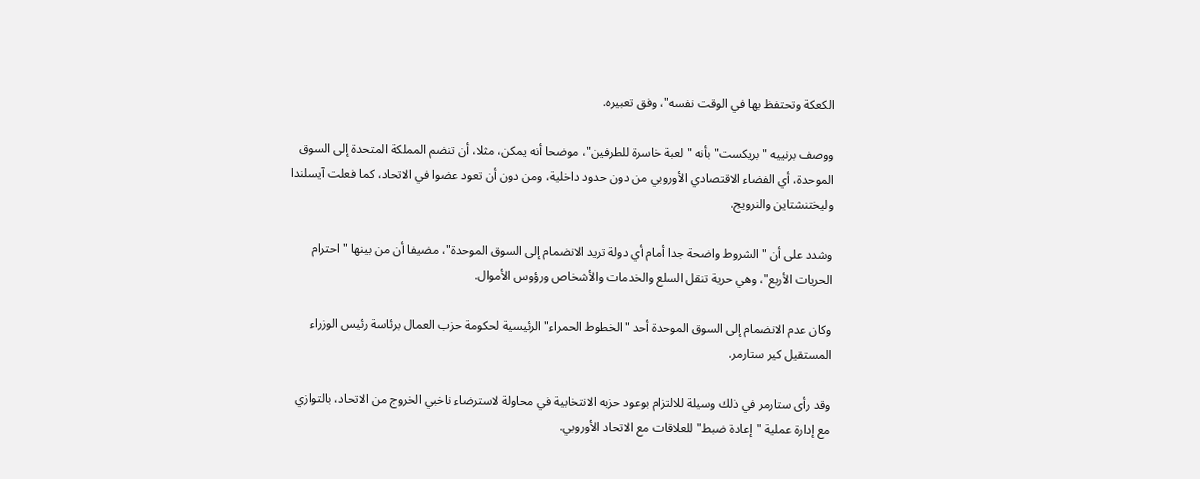الكعكة وتحتفظ بها في الوقت نفسه"، وفق تعبيره.

ووصف برنييه "بريكست" بأنه "لعبة خاسرة للطرفين"، موضحا أنه يمكن، مثلا، أن تنضم المملكة المتحدة إلى السوق الموحدة، أي الفضاء الاقتصادي الأوروبي من دون حدود داخلية، ومن دون أن تعود عضوا في الاتحاد، كما فعلت آيسلندا وليختنشتاين والنرويج.

وشدد على أن "الشروط واضحة جدا أمام أي دولة تريد الانضمام إلى السوق الموحدة"، مضيفا أن من بينها "احترام الحريات الأربع"، وهي حرية تنقل السلع والخدمات والأشخاص ورؤوس الأموال.

وكان عدم الانضمام إلى السوق الموحدة أحد "الخطوط الحمراء" الرئيسية لحكومة حزب العمال برئاسة رئيس الوزراء المستقيل كير ستارمر.

وقد رأى ستارمر في ذلك وسيلة للالتزام بوعود حزبه الانتخابية في محاولة لاسترضاء ناخبي الخروج من الاتحاد، بالتوازي مع إدارة عملية "إعادة ضبط" للعلاقات مع الاتحاد الأوروبي.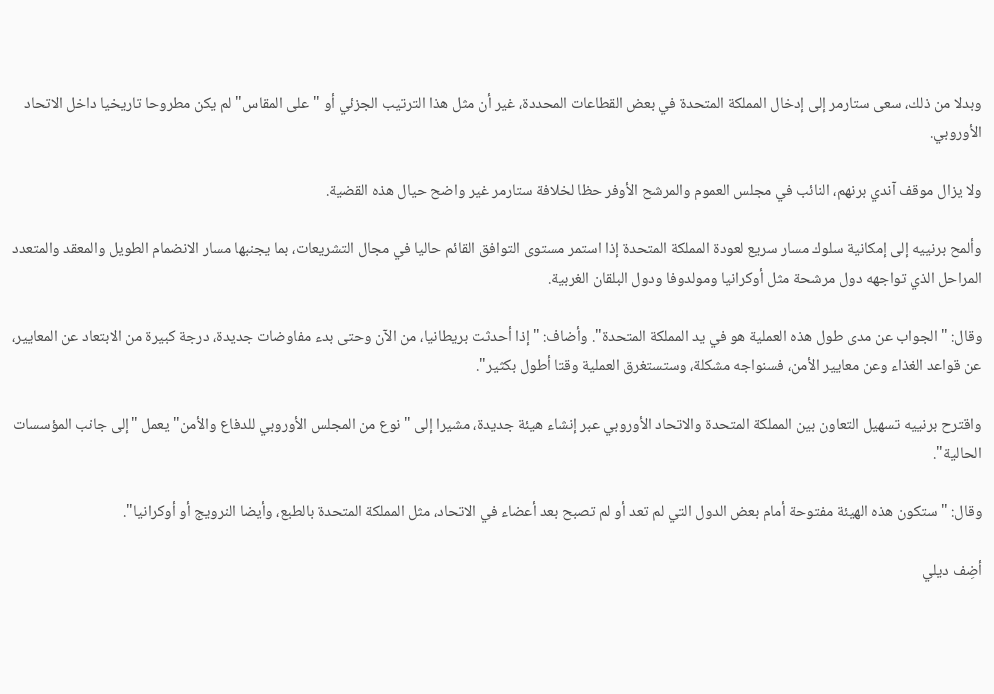وبدلا من ذلك، سعى ستارمر إلى إدخال المملكة المتحدة في بعض القطاعات المحددة، غير أن مثل هذا الترتيب الجزئي أو "على المقاس" لم يكن مطروحا تاريخيا داخل الاتحاد الأوروبي.

ولا يزال موقف آندي برنهم، النائب في مجلس العموم والمرشح الأوفر حظا لخلافة ستارمر غير واضح حيال هذه القضية.

وألمح برنييه إلى إمكانية سلوك مسار سريع لعودة المملكة المتحدة إذا استمر مستوى التوافق القائم حاليا في مجال التشريعات، بما يجنبها مسار الانضمام الطويل والمعقد والمتعدد المراحل الذي تواجهه دول مرشحة مثل أوكرانيا ومولدوفا ودول البلقان الغربية.

وقال: "الجواب عن مدى طول هذه العملية هو في يد المملكة المتحدة". وأضاف: "إذا أحدثت بريطانيا، من الآن وحتى بدء مفاوضات جديدة، درجة كبيرة من الابتعاد عن المعايير، عن قواعد الغذاء وعن معايير الأمن، فسنواجه مشكلة، وستستغرق العملية وقتا أطول بكثير".

واقترح برنييه تسهيل التعاون بين المملكة المتحدة والاتحاد الأوروبي عبر إنشاء هيئة جديدة، مشيرا إلى "نوع من المجلس الأوروبي للدفاع والأمن" يعمل "إلى جانب المؤسسات الحالية".

وقال: "ستكون هذه الهيئة مفتوحة أمام بعض الدول التي لم تعد أو لم تصبح بعد أعضاء في الاتحاد، مثل المملكة المتحدة بالطبع، وأيضا النرويج أو أوكرانيا".

أضِف ديلي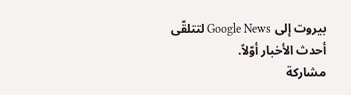بيروت إلى Google News لتتلقّى أحدث الأخبار أوّلاً.
مشاركة